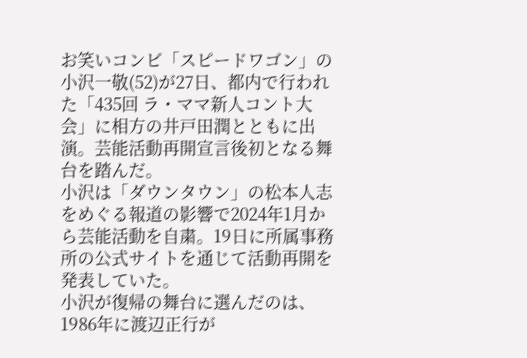お笑いコンビ「スピードワゴン」の小沢一敬(52)が27日、都内で行われた「435回 ラ・ママ新人コント大会」に相方の井戸田潤とともに出演。芸能活動再開宣言後初となる舞台を踏んだ。
小沢は「ダウンタウン」の松本人志をめぐる報道の影響で2024年1月から芸能活動を自粛。19日に所属事務所の公式サイトを通じて活動再開を発表していた。
小沢が復帰の舞台に選んだのは、1986年に渡辺正行が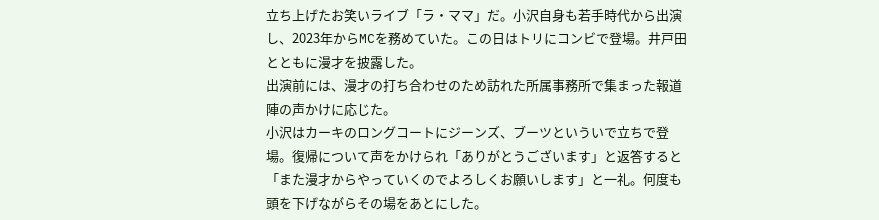立ち上げたお笑いライブ「ラ・ママ」だ。小沢自身も若手時代から出演し、2023年からMCを務めていた。この日はトリにコンビで登場。井戸田とともに漫才を披露した。
出演前には、漫才の打ち合わせのため訪れた所属事務所で集まった報道陣の声かけに応じた。
小沢はカーキのロングコートにジーンズ、ブーツといういで立ちで登場。復帰について声をかけられ「ありがとうございます」と返答すると「また漫才からやっていくのでよろしくお願いします」と一礼。何度も頭を下げながらその場をあとにした。